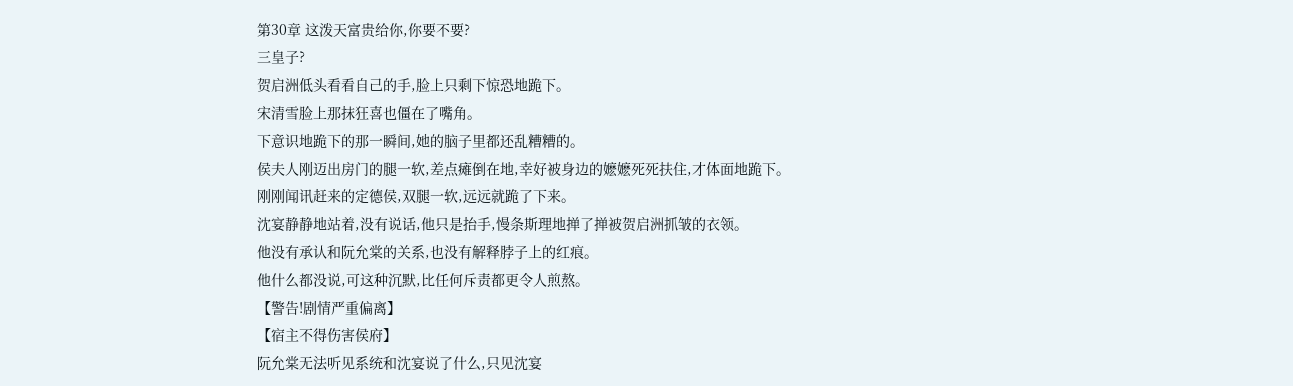第30章 这泼天富贵给你,你要不要?
三皇子?
贺启洲低头看看自己的手,脸上只剩下惊恐地跪下。
宋清雪脸上那抹狂喜也僵在了嘴角。
下意识地跪下的那一瞬间,她的脑子里都还乱糟糟的。
侯夫人刚迈出房门的腿一软,差点瘫倒在地,幸好被身边的嬷嬷死死扶住,才体面地跪下。
刚刚闻讯赶来的定德侯,双腿一软,远远就跪了下来。
沈宴静静地站着,没有说话,他只是抬手,慢条斯理地掸了掸被贺启洲抓皱的衣领。
他没有承认和阮允棠的关系,也没有解释脖子上的红痕。
他什么都没说,可这种沉默,比任何斥责都更令人煎熬。
【警告!剧情严重偏离】
【宿主不得伤害侯府】
阮允棠无法听见系统和沈宴说了什么,只见沈宴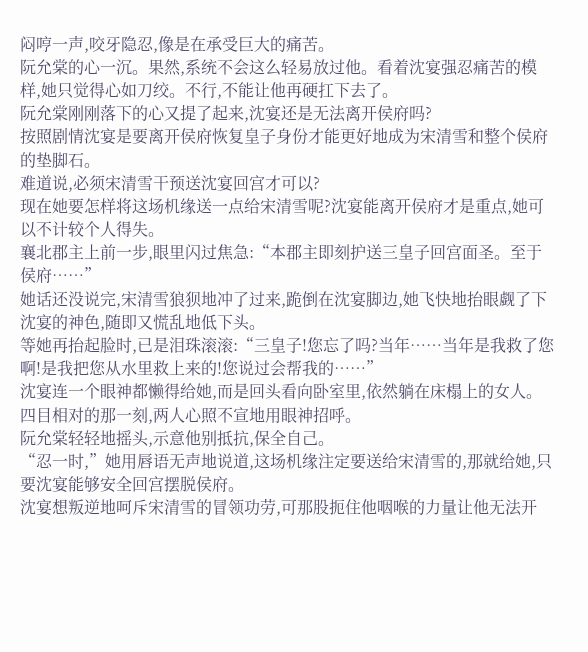闷哼一声,咬牙隐忍,像是在承受巨大的痛苦。
阮允棠的心一沉。果然,系统不会这么轻易放过他。看着沈宴强忍痛苦的模样,她只觉得心如刀绞。不行,不能让他再硬扛下去了。
阮允棠刚刚落下的心又提了起来,沈宴还是无法离开侯府吗?
按照剧情沈宴是要离开侯府恢复皇子身份才能更好地成为宋清雪和整个侯府的垫脚石。
难道说,必须宋清雪干预送沈宴回宫才可以?
现在她要怎样将这场机缘送一点给宋清雪呢?沈宴能离开侯府才是重点,她可以不计较个人得失。
襄北郡主上前一步,眼里闪过焦急:“本郡主即刻护送三皇子回宫面圣。至于侯府……”
她话还没说完,宋清雪狼狈地冲了过来,跪倒在沈宴脚边,她飞快地抬眼觑了下沈宴的神色,随即又慌乱地低下头。
等她再抬起脸时,已是泪珠滚滚:“三皇子!您忘了吗?当年……当年是我救了您啊!是我把您从水里救上来的!您说过会帮我的……”
沈宴连一个眼神都懒得给她,而是回头看向卧室里,依然躺在床榻上的女人。
四目相对的那一刻,两人心照不宣地用眼神招呼。
阮允棠轻轻地摇头,示意他别抵抗,保全自己。
“忍一时,”她用唇语无声地说道,这场机缘注定要送给宋清雪的,那就给她,只要沈宴能够安全回宫摆脱侯府。
沈宴想叛逆地呵斥宋清雪的冒领功劳,可那股扼住他咽喉的力量让他无法开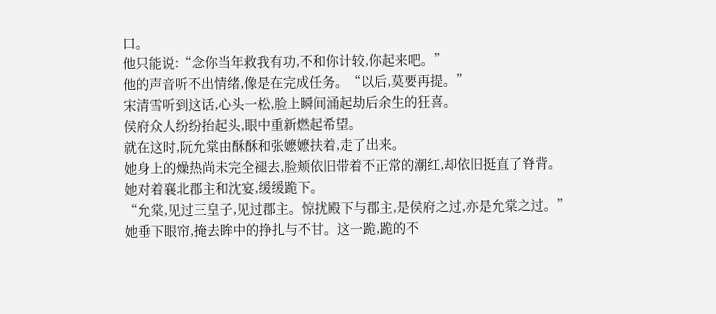口。
他只能说:“念你当年救我有功,不和你计较,你起来吧。”
他的声音听不出情绪,像是在完成任务。“以后,莫要再提。”
宋清雪听到这话,心头一松,脸上瞬间涌起劫后余生的狂喜。
侯府众人纷纷抬起头,眼中重新燃起希望。
就在这时,阮允棠由酥酥和张嬷嬷扶着,走了出来。
她身上的燥热尚未完全褪去,脸颊依旧带着不正常的潮红,却依旧挺直了脊背。
她对着襄北郡主和沈宴,缓缓跪下。
“允棠,见过三皇子,见过郡主。惊扰殿下与郡主,是侯府之过,亦是允棠之过。”
她垂下眼帘,掩去眸中的挣扎与不甘。这一跪,跪的不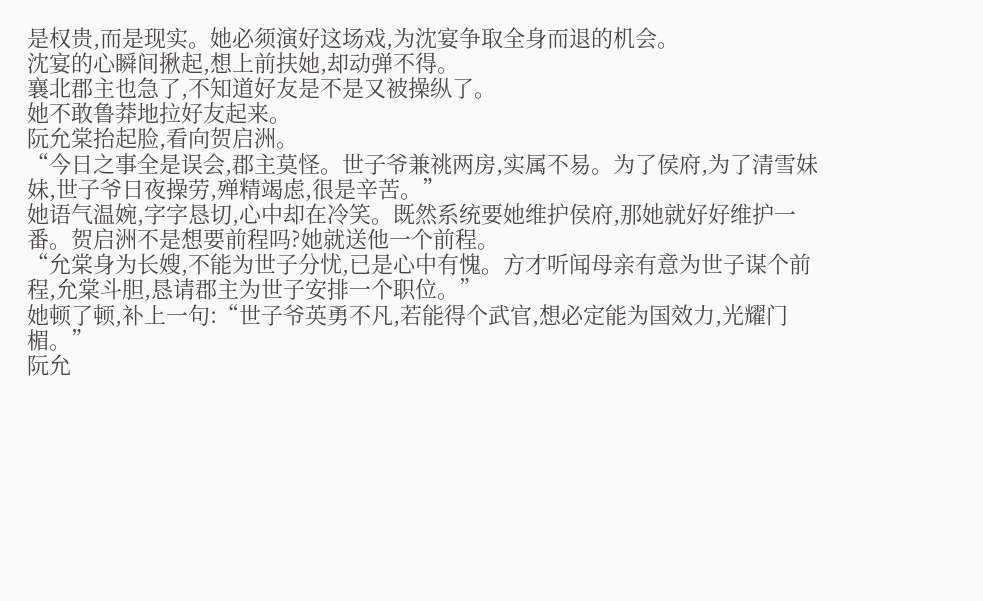是权贵,而是现实。她必须演好这场戏,为沈宴争取全身而退的机会。
沈宴的心瞬间揪起,想上前扶她,却动弹不得。
襄北郡主也急了,不知道好友是不是又被操纵了。
她不敢鲁莽地拉好友起来。
阮允棠抬起脸,看向贺启洲。
“今日之事全是误会,郡主莫怪。世子爷兼祧两房,实属不易。为了侯府,为了清雪妹妹,世子爷日夜操劳,殚精竭虑,很是辛苦。”
她语气温婉,字字恳切,心中却在冷笑。既然系统要她维护侯府,那她就好好维护一番。贺启洲不是想要前程吗?她就送他一个前程。
“允棠身为长嫂,不能为世子分忧,已是心中有愧。方才听闻母亲有意为世子谋个前程,允棠斗胆,恳请郡主为世子安排一个职位。”
她顿了顿,补上一句:“世子爷英勇不凡,若能得个武官,想必定能为国效力,光耀门楣。”
阮允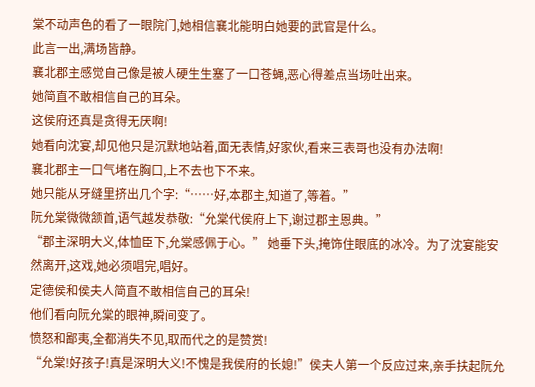棠不动声色的看了一眼院门,她相信襄北能明白她要的武官是什么。
此言一出,满场皆静。
襄北郡主感觉自己像是被人硬生生塞了一口苍蝇,恶心得差点当场吐出来。
她简直不敢相信自己的耳朵。
这侯府还真是贪得无厌啊!
她看向沈宴,却见他只是沉默地站着,面无表情,好家伙,看来三表哥也没有办法啊!
襄北郡主一口气堵在胸口,上不去也下不来。
她只能从牙缝里挤出几个字:“……好,本郡主,知道了,等着。”
阮允棠微微颔首,语气越发恭敬:“允棠代侯府上下,谢过郡主恩典。”
“郡主深明大义,体恤臣下,允棠感佩于心。” 她垂下头,掩饰住眼底的冰冷。为了沈宴能安然离开,这戏,她必须唱完,唱好。
定德侯和侯夫人简直不敢相信自己的耳朵!
他们看向阮允棠的眼神,瞬间变了。
愤怒和鄙夷,全都消失不见,取而代之的是赞赏!
“允棠!好孩子!真是深明大义!不愧是我侯府的长媳!”侯夫人第一个反应过来,亲手扶起阮允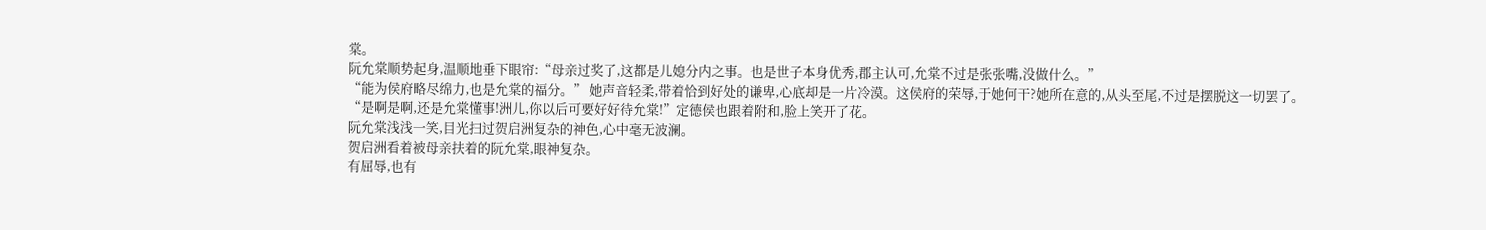棠。
阮允棠顺势起身,温顺地垂下眼帘:“母亲过奖了,这都是儿媳分内之事。也是世子本身优秀,郡主认可,允棠不过是张张嘴,没做什么。”
“能为侯府略尽绵力,也是允棠的福分。” 她声音轻柔,带着恰到好处的谦卑,心底却是一片冷漠。这侯府的荣辱,于她何干?她所在意的,从头至尾,不过是摆脱这一切罢了。
“是啊是啊,还是允棠懂事!洲儿,你以后可要好好待允棠!”定德侯也跟着附和,脸上笑开了花。
阮允棠浅浅一笑,目光扫过贺启洲复杂的神色,心中毫无波澜。
贺启洲看着被母亲扶着的阮允棠,眼神复杂。
有屈辱,也有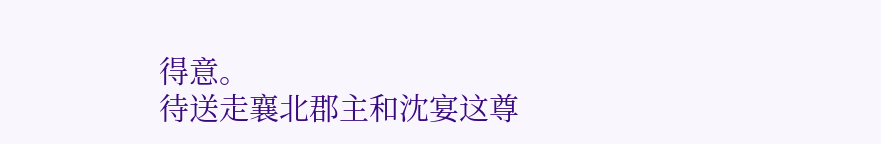得意。
待送走襄北郡主和沈宴这尊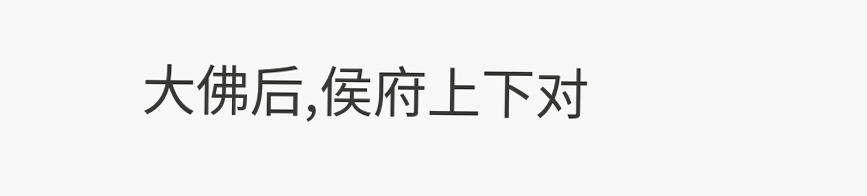大佛后,侯府上下对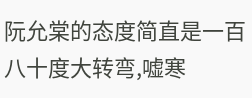阮允棠的态度简直是一百八十度大转弯,嘘寒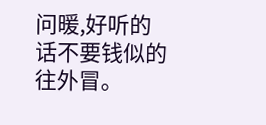问暖,好听的话不要钱似的往外冒。